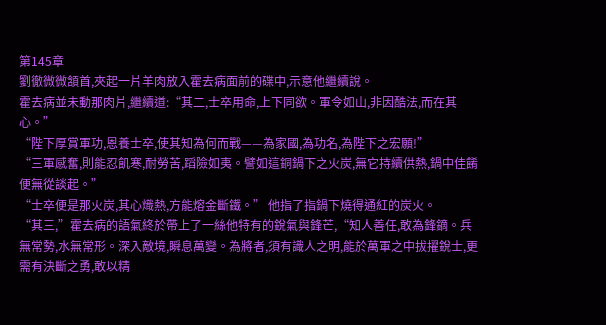第145章
劉徹微微頷首,夾起一片羊肉放入霍去病面前的碟中,示意他繼續說。
霍去病並未動那肉片,繼續道:“其二,士卒用命,上下同欲。軍令如山,非因酷法,而在其心。”
“陛下厚賞軍功,恩養士卒,使其知為何而戰——為家國,為功名,為陛下之宏願!”
“三軍感奮,則能忍飢寒,耐勞苦,蹈險如夷。譬如這銅鍋下之火炭,無它持續供熱,鍋中佳餚便無從談起。”
“士卒便是那火炭,其心熾熱,方能熔金斷鐵。” 他指了指鍋下燒得通紅的炭火。
“其三,”霍去病的語氣終於帶上了一絲他特有的銳氣與鋒芒,“知人善任,敢為鋒鏑。兵無常勢,水無常形。深入敵境,瞬息萬變。為將者,須有識人之明,能於萬軍之中拔擢銳士,更需有決斷之勇,敢以精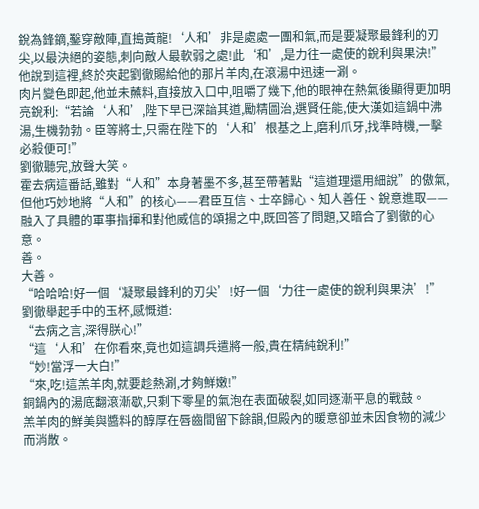銳為鋒鏑,鑿穿敵陣,直搗黃龍!‘人和’非是處處一團和氣,而是要凝聚最鋒利的刃尖,以最決絕的姿態,刺向敵人最軟弱之處!此‘和’,是力往一處使的銳利與果決!”
他說到這裡,終於夾起劉徹賜給他的那片羊肉,在滾湯中迅速一涮。
肉片變色即起,他並未蘸料,直接放入口中,咀嚼了幾下,他的眼神在熱氣後顯得更加明亮銳利:“若論‘人和’,陛下早已深諳其道,勵精圖治,選賢任能,使大漢如這鍋中沸湯,生機勃勃。臣等將士,只需在陛下的‘人和’根基之上,磨利爪牙,找準時機,一擊必殺便可!”
劉徹聽完,放聲大笑。
霍去病這番話,雖對“人和”本身著墨不多,甚至帶著點“這道理還用細說”的傲氣,但他巧妙地將“人和”的核心——君臣互信、士卒歸心、知人善任、銳意進取——融入了具體的軍事指揮和對他威信的頌揚之中,既回答了問題,又暗合了劉徹的心意。
善。
大善。
“哈哈哈!好一個‘凝聚最鋒利的刃尖’!好一個‘力往一處使的銳利與果決’!”
劉徹舉起手中的玉杯,感慨道:
“去病之言,深得朕心!”
“這‘人和’在你看來,竟也如這調兵遣將一般,貴在精純銳利!”
“妙!當浮一大白!”
“來,吃!這羔羊肉,就要趁熱涮,才夠鮮嫩!”
銅鍋內的湯底翻滾漸歇,只剩下零星的氣泡在表面破裂,如同逐漸平息的戰鼓。
羔羊肉的鮮美與醬料的醇厚在唇齒間留下餘韻,但殿內的暖意卻並未因食物的減少而消散。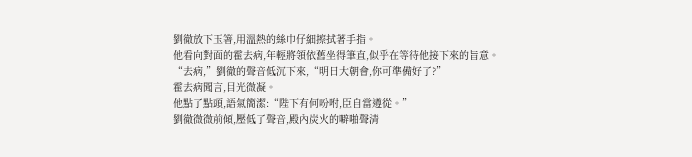劉徹放下玉箸,用溫熱的絲巾仔細擦拭著手指。
他看向對面的霍去病,年輕將領依舊坐得筆直,似乎在等待他接下來的旨意。
“去病,”劉徹的聲音低沉下來,“明日大朝會,你可準備好了?”
霍去病聞言,目光微凝。
他點了點頭,語氣簡潔:“陛下有何吩咐,臣自當遵從。”
劉徹微微前傾,壓低了聲音,殿內炭火的噼啪聲清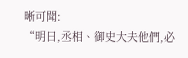晰可聞:
“明日,丞相、御史大夫他們,必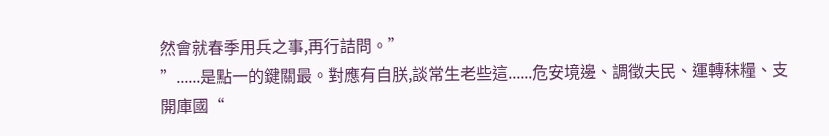然會就春季用兵之事,再行詰問。”
”......是點一的鍵關最。對應有自朕,談常生老些這......危安境邊、調徵夫民、運轉秣糧、支開庫國“